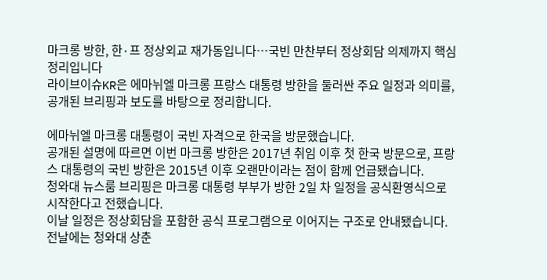마크롱 방한, 한·프 정상외교 재가동입니다…국빈 만찬부터 정상회담 의제까지 핵심 정리입니다
라이브이슈KR은 에마뉘엘 마크롱 프랑스 대통령 방한을 둘러싼 주요 일정과 의미를, 공개된 브리핑과 보도를 바탕으로 정리합니다.

에마뉘엘 마크롱 대통령이 국빈 자격으로 한국을 방문했습니다.
공개된 설명에 따르면 이번 마크롱 방한은 2017년 취임 이후 첫 한국 방문으로, 프랑스 대통령의 국빈 방한은 2015년 이후 오랜만이라는 점이 함께 언급됐습니다.
청와대 뉴스룸 브리핑은 마크롱 대통령 부부가 방한 2일 차 일정을 공식환영식으로 시작한다고 전했습니다.
이날 일정은 정상회담을 포함한 공식 프로그램으로 이어지는 구조로 안내됐습니다.
전날에는 청와대 상춘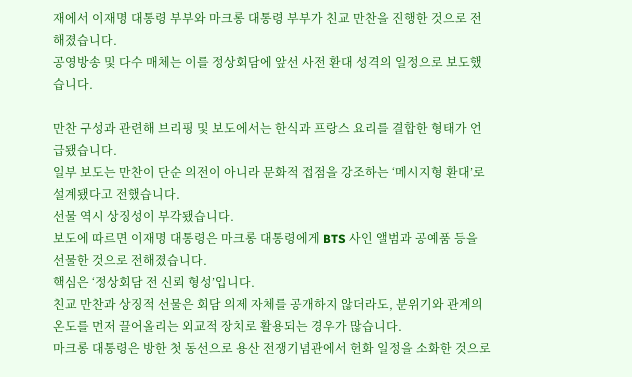재에서 이재명 대통령 부부와 마크롱 대통령 부부가 친교 만찬을 진행한 것으로 전해졌습니다.
공영방송 및 다수 매체는 이를 정상회담에 앞선 사전 환대 성격의 일정으로 보도했습니다.

만찬 구성과 관련해 브리핑 및 보도에서는 한식과 프랑스 요리를 결합한 형태가 언급됐습니다.
일부 보도는 만찬이 단순 의전이 아니라 문화적 접점을 강조하는 ‘메시지형 환대’로 설계됐다고 전했습니다.
선물 역시 상징성이 부각됐습니다.
보도에 따르면 이재명 대통령은 마크롱 대통령에게 BTS 사인 앨범과 공예품 등을 선물한 것으로 전해졌습니다.
핵심은 ‘정상회담 전 신뢰 형성’입니다.
친교 만찬과 상징적 선물은 회담 의제 자체를 공개하지 않더라도, 분위기와 관계의 온도를 먼저 끌어올리는 외교적 장치로 활용되는 경우가 많습니다.
마크롱 대통령은 방한 첫 동선으로 용산 전쟁기념관에서 헌화 일정을 소화한 것으로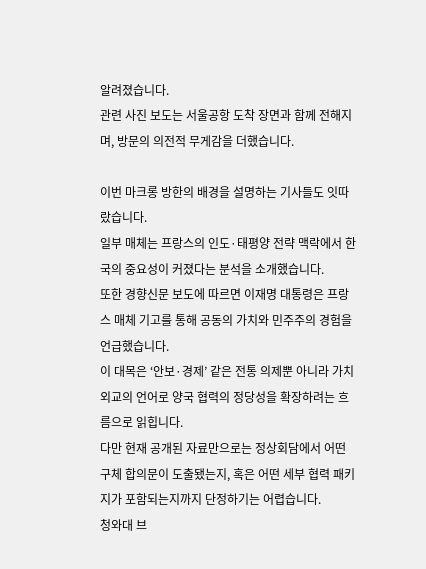알려졌습니다.
관련 사진 보도는 서울공항 도착 장면과 함께 전해지며, 방문의 의전적 무게감을 더했습니다.

이번 마크롱 방한의 배경을 설명하는 기사들도 잇따랐습니다.
일부 매체는 프랑스의 인도·태평양 전략 맥락에서 한국의 중요성이 커졌다는 분석을 소개했습니다.
또한 경향신문 보도에 따르면 이재명 대통령은 프랑스 매체 기고를 통해 공동의 가치와 민주주의 경험을 언급했습니다.
이 대목은 ‘안보·경제’ 같은 전통 의제뿐 아니라 가치 외교의 언어로 양국 협력의 정당성을 확장하려는 흐름으로 읽힙니다.
다만 현재 공개된 자료만으로는 정상회담에서 어떤 구체 합의문이 도출됐는지, 혹은 어떤 세부 협력 패키지가 포함되는지까지 단정하기는 어렵습니다.
청와대 브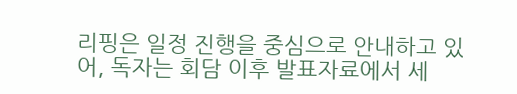리핑은 일정 진행을 중심으로 안내하고 있어, 독자는 회담 이후 발표자료에서 세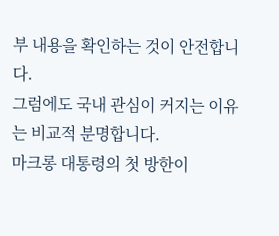부 내용을 확인하는 것이 안전합니다.
그럼에도 국내 관심이 커지는 이유는 비교적 분명합니다.
마크롱 대통령의 첫 방한이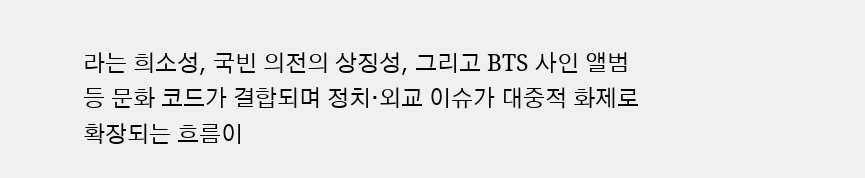라는 희소성, 국빈 의전의 상징성, 그리고 BTS 사인 앨범 등 문화 코드가 결합되며 정치·외교 이슈가 대중적 화제로 확장되는 흐름이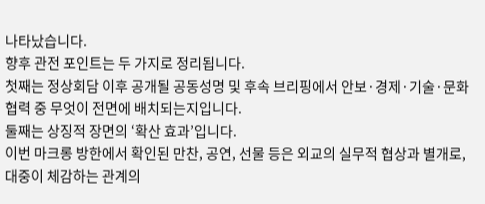나타났습니다.
향후 관전 포인트는 두 가지로 정리됩니다.
첫째는 정상회담 이후 공개될 공동성명 및 후속 브리핑에서 안보·경제·기술·문화 협력 중 무엇이 전면에 배치되는지입니다.
둘째는 상징적 장면의 ‘확산 효과’입니다.
이번 마크롱 방한에서 확인된 만찬, 공연, 선물 등은 외교의 실무적 협상과 별개로, 대중이 체감하는 관계의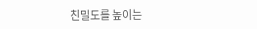친밀도를 높이는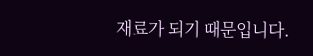재료가 되기 때문입니다.